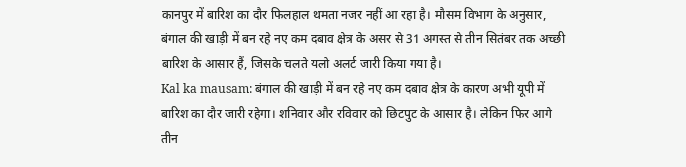कानपुर में बारिश का दौर फिलहाल थमता नजर नहीं आ रहा है। मौसम विभाग के अनुसार, बंगाल की खाड़ी में बन रहे नए कम दबाव क्षेत्र के असर से 31 अगस्त से तीन सितंबर तक अच्छी बारिश के आसार हैं, जिसके चलते यलो अलर्ट जारी किया गया है।
Kal ka mausam: बंगाल की खाड़ी में बन रहे नए कम दबाव क्षेत्र के कारण अभी यूपी में बारिश का दौर जारी रहेगा। शनिवार और रविवार को छिटपुट के आसार है। लेकिन फिर आगे तीन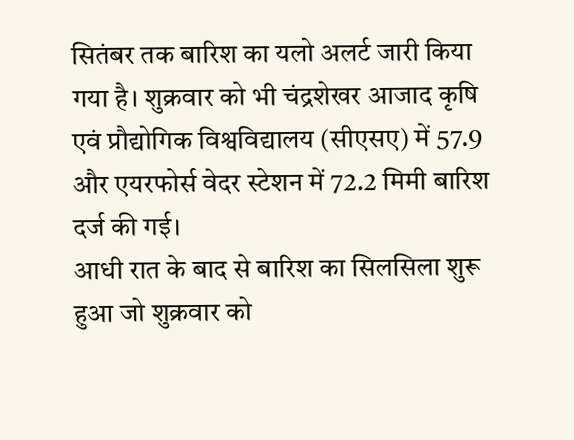सितंबर तक बारिश का यलो अलर्ट जारी किया गया है। शुक्रवार को भी चंद्रशेखर आजाद कृषि एवं प्रौद्योगिक विश्वविद्यालय (सीएसए) में 57.9 और एयरफोर्स वेदर स्टेशन में 72.2 मिमी बारिश दर्ज की गई।
आधी रात के बाद से बारिश का सिलसिला शुरू हुआ जो शुक्रवार को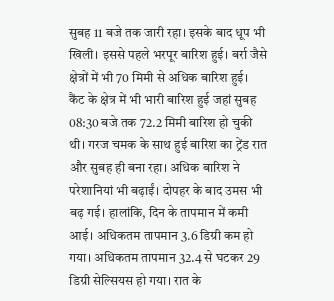सुबह 11 बजे तक जारी रहा। इसके बाद धूप भी खिली। इससे पहले भरपूर बारिश हुई। बर्रा जैसे क्षेत्रों में भी 70 मिमी से अधिक बारिश हुई। कैंट के क्षेत्र में भी भारी बारिश हुई जहां सुबह 08:30 बजे तक 72.2 मिमी बारिश हो चुकी थी। गरज चमक के साथ हुई बारिश का ट्रेंड रात और सुबह ही बना रहा। अधिक बारिश ने परेशानियां भी बढ़ाईं। दोपहर के बाद उमस भी बढ़ गई। हालांकि, दिन के तापमान में कमी आई। अधिकतम तापमान 3.6 डिग्री कम हो गया। अधिकतम तापमान 32.4 से घटकर 29 डिग्री सेल्सियस हो गया। रात के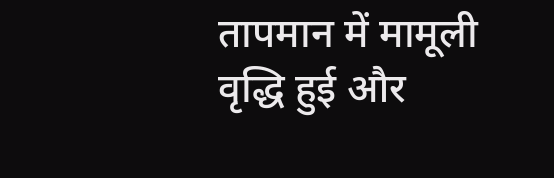तापमान में मामूली वृद्धि हुई और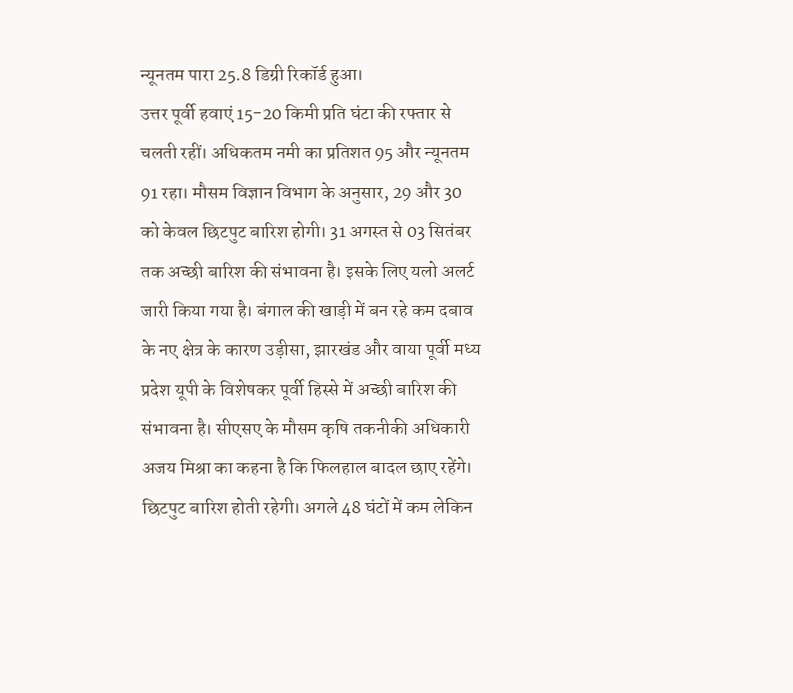न्यूनतम पारा 25.8 डिग्री रिकॉर्ड हुआ।
उत्तर पूर्वी हवाएं 15-20 किमी प्रति घंटा की रफ्तार से चलती रहीं। अधिकतम नमी का प्रतिशत 95 और न्यूनतम 91 रहा। मौसम विज्ञान विभाग के अनुसार, 29 और 30 को केवल छिटपुट बारिश होगी। 31 अगस्त से 03 सितंबर तक अच्छी बारिश की संभावना है। इसके लिए यलो अलर्ट जारी किया गया है। बंगाल की खाड़ी में बन रहे कम दबाव के नए क्षेत्र के कारण उड़ीसा, झारखंड और वाया पूर्वी मध्य प्रदेश यूपी के विशेषकर पूर्वी हिस्से में अच्छी बारिश की संभावना है। सीएसए के मौसम कृषि तकनीकी अधिकारी अजय मिश्रा का कहना है कि फिलहाल बादल छाए रहेंगे। छिटपुट बारिश होती रहेगी। अगले 48 घंटों में कम लेकिन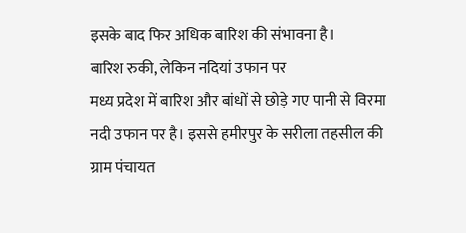इसके बाद फिर अधिक बारिश की संभावना है।
बारिश रुकी, लेकिन नदियां उफान पर
मध्य प्रदेश में बारिश और बांधों से छोड़े गए पानी से विरमा नदी उफान पर है। इससे हमीरपुर के सरीला तहसील की ग्राम पंचायत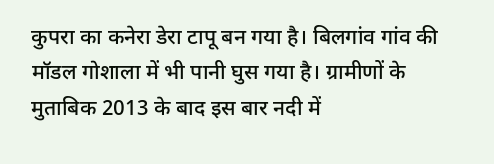कुपरा का कनेरा डेरा टापू बन गया है। बिलगांव गांव की मॉडल गोशाला में भी पानी घुस गया है। ग्रामीणों के मुताबिक 2013 के बाद इस बार नदी में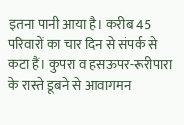इतना पानी आया है। करीब 45 परिवारों का चार दिन से संपर्क से कटा हैं। कुपरा व हसऊपर-रूरीपारा के रास्ते डूबने से आवागमन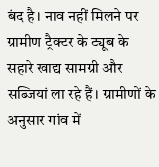बंद है। नाव नहीं मिलने पर ग्रामीण ट्रैक्टर के ट्यूब के सहारे खाद्य सामग्री और सब्जियां ला रहे हैं। ग्रामीणों के अनुसार गांव में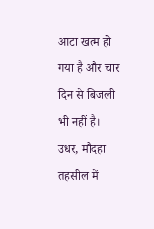आटा खत्म हो गया है और चार दिन से बिजली भी नहीं है। उधर, मौदहा तहसील में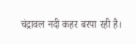चंद्रावल नदी कहर बरपा रही है।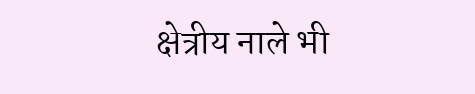क्षेत्रीय नाले भी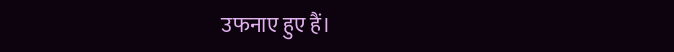उफनाए हुए हैं।